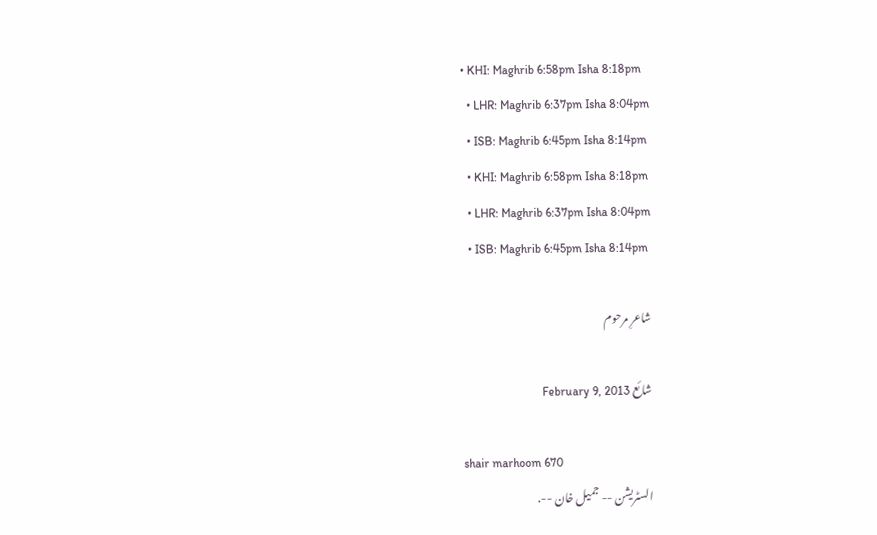• KHI: Maghrib 6:58pm Isha 8:18pm
  • LHR: Maghrib 6:37pm Isha 8:04pm
  • ISB: Maghrib 6:45pm Isha 8:14pm
  • KHI: Maghrib 6:58pm Isha 8:18pm
  • LHR: Maghrib 6:37pm Isha 8:04pm
  • ISB: Maghrib 6:45pm Isha 8:14pm

شاعرِ مرحوم

شائع February 9, 2013

shair marhoom 670
السٹریشن -- جمیل خان --.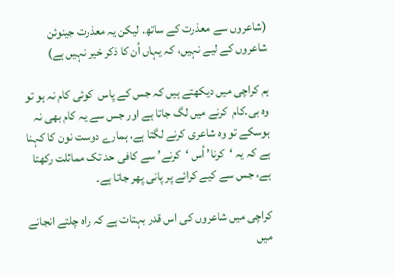(شاعروں سے معذرت کے ساتھ. لیکن یہ معذرت جینوئن شاعروں کے لیے نہیں، کہ یہاں اُن کا ذکر خیر نہیں ہے)

ہم کراچی میں دیکھتے ہیں کہ جس کے پاس  کوئی کام نہ ہو تو وہ بی.کام  کرنے میں لگ جاتا ہے اور جس سے یہ کام بھی نہ ہوسکے تو وہ شاعری کرنے لگتا ہے، ہمارے دوست نون کا کہنا ہے کہ یہ ‘کرنا’ اُس ‘کرنے’ سے کافی حد تک مماثلت رکھتا ہے، جس سے کیے کرائے پر پانی پھر جاتا ہے۔

کراچی میں شاعروں کی اس قدر بہتات ہے کہ راہ چلتے انجانے میں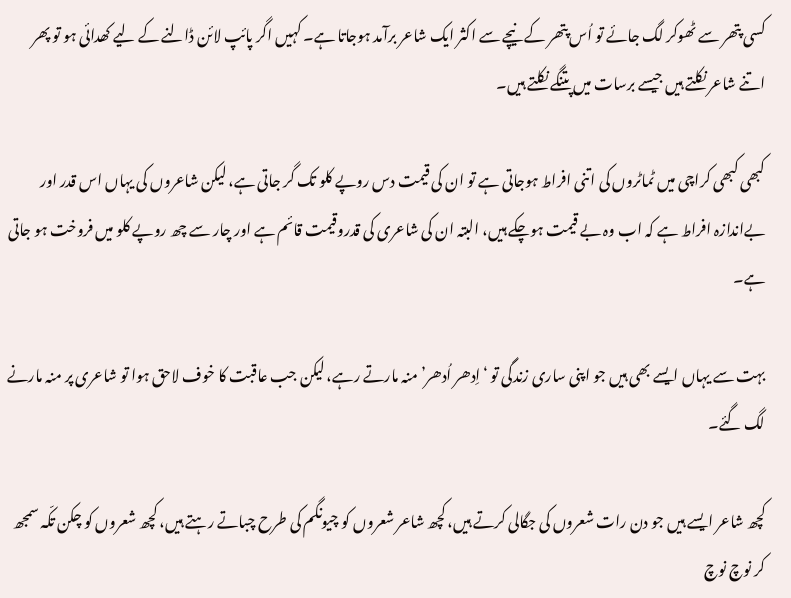کسی پتھر سے ٹھوکر لگ جائے تو اُس پتھر کے نیچے سے اکثر ایک شاعر برآمد ہوجاتا ہے۔ کہیں اگر پائپ لائن ڈالنے کے لیے کھدائی ہو تو پھر اتنے شاعر نکلتے ہیں جیسے برسات میں پتنگے نکلتے ہیں۔

کبھی کبھی کراچی میں ٹماٹروں کی اتنی افراط ہوجاتی ہے تو ان کی قیمت دس روپے کلو تک گر جاتی ہے، لیکن شاعروں کی یہاں اس قدر اور بےاندازہ افراط ہے کہ اب وہ بے قیمت ہوچکے ہیں، البتہ ان کی شاعری کی قدروقیمت قائم ہے اور چار سے چھ روپے کلو میں فروخت ہو جاتی ہے۔

بہت سے یہاں ایسے بھی ہیں جو اپنی ساری زندگی تو ‘اِدھر اُدھر’ منہ مارتے رہے، لیکن جب عاقبت کا خوف لاحق ہوا تو شاعری پر منہ مارنے لگ گئے۔

کچھ شاعر ایسے ہیں جو دن رات شعروں کی جگالی کرتے ہیں، کچھ شاعر شعروں کو چیونگم کی طرح چباتے رہتے ہیں، کچھ شعروں کو چکن تکّہ سمجھ کر نوچ نوچ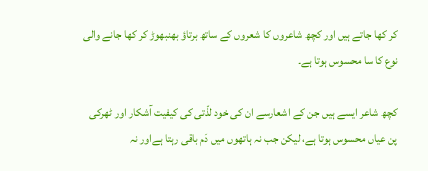کر کھا جاتے ہیں اور کچھ شاعروں کا شعروں کے ساتھ برتاؤ بھنبھوڑ کر کھا جانے والی نوع کا سا محسوس ہوتا ہے۔

کچھ شاعر ایسے ہیں جن کے اشعارسے ان کی خود لذّتی کی کیفیت آشکار اور ٹھرکی پن عیاں محسوس ہوتا ہے، لیکن جب نہ ہاتھوں میں دَم باقی رہتا ہےاور نہ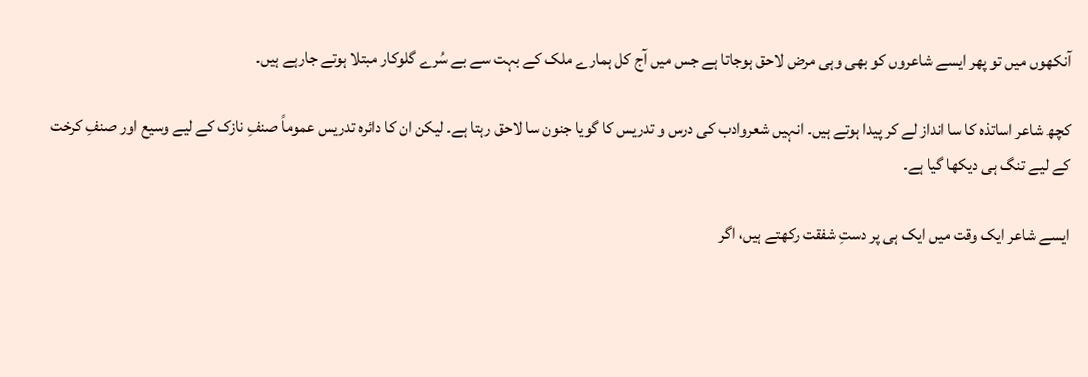آنکھوں میں تو پھر ایسے شاعروں کو بھی وہی مرض لاحق ہوجاتا ہے جس میں آج کل ہمارے ملک کے بہت سے بے سُرے گلوکار مبتلا ہوتے جارہے ہیں۔

کچھ شاعر اساتذہ کا سا انداز لے کر پیدا ہوتے ہیں۔ انہیں شعروادب کی درس و تدریس کا گویا جنون سا لاحق رہتا ہے۔ لیکن ان کا دائرہ تدریس عموماً صنفِ نازک کے لیے وسیع اور صنفِ کرخت کے لیے تنگ ہی دیکھا گیا ہے۔

ایسے شاعر ایک وقت میں ایک ہی پر دستِ شفقت رکھتے ہیں، اگر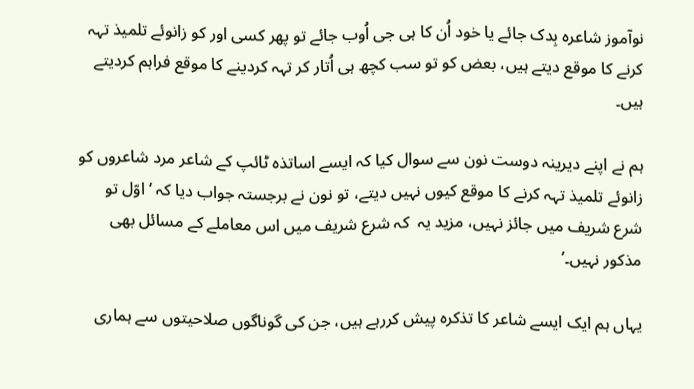نوآموز شاعرہ بِدک جائے یا خود اُن کا ہی جی اُوب جائے تو پھر کسی اور کو زانوئے تلمیذ تہہ کرنے کا موقع دیتے ہیں، بعض کو تو سب کچھ ہی اُتار کر تہہ کردینے کا موقع فراہم کردیتے ہیں۔

ہم نے اپنے دیرینہ دوست نون سے سوال کیا کہ ایسے اساتذہ ٹائپ کے شاعر مرد شاعروں کو زانوئے تلمیذ تہہ کرنے کا موقع کیوں نہیں دیتے، تو نون نے برجستہ جواب دیا کہ ‘اوّل تو شرع شریف میں جائز نہیں، مزید یہ  کہ شرع شریف میں اس معاملے کے مسائل بھی مذکور نہیں۔’

یہاں ہم ایک ایسے شاعر کا تذکرہ پیش کررہے ہیں، جن کی گوناگوں صلاحیتوں سے ہماری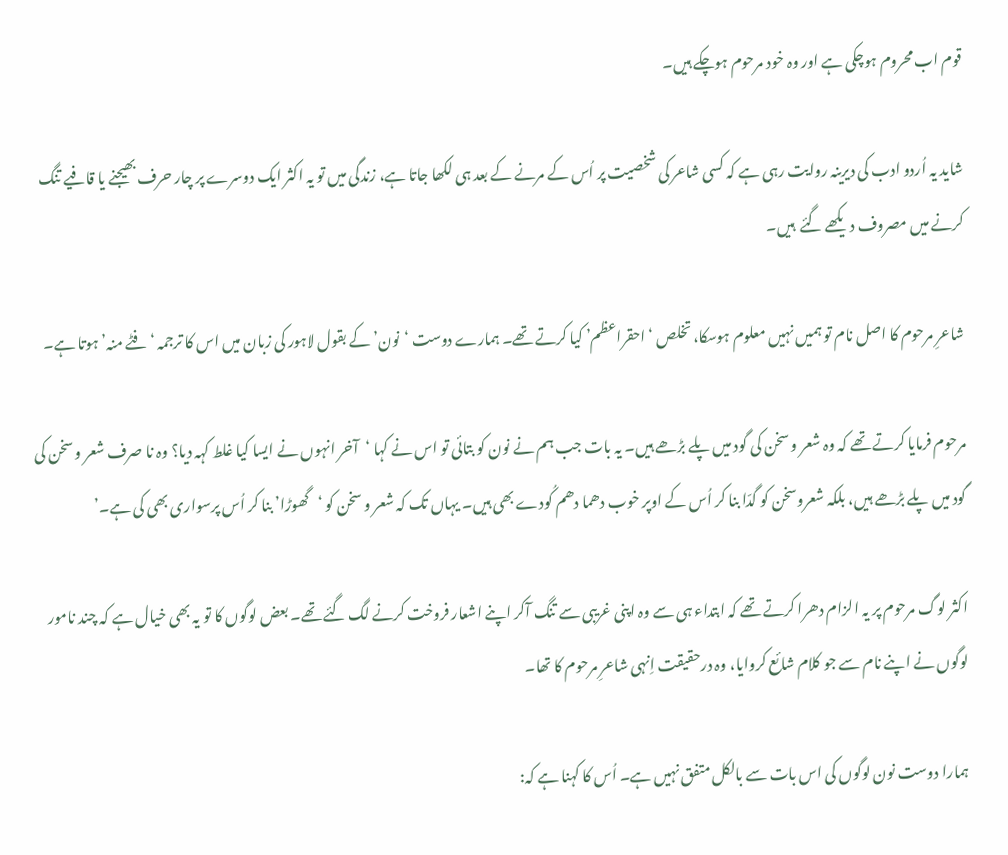قوم اب محروم ہوچکی ہے اور وہ خود مرحوم ہوچکے ہیں۔

شاید یہ اُردو ادب کی دیرینہ روایت رہی ہے کہ کسی شاعر کی شخصیت پر اُس کے مرنے کے بعد ہی لکھا جاتا ہے، زندگی میں تو یہ اکثر ایک دوسرے پر چار حرف بھیجنے یا قافیے تنگ کرنے میں مصروف دیکھے گئے  ہیں۔

شاعرِ مرحوم کا اصل نام تو ہمیں نہیں معلوم ہوسکا، تخلص ‘احقراعظم’ کیا کرتے تھے۔ ہمارے دوست ‘نون’ کے بقول لاہور کی زبان میں اس کا ترجمہ ‘فٹے منہ’ ہوتا ہے۔

مرحوم فرمایا کرتے تھے کہ وہ شعر و سخن کی گود میں پلے بڑھے ہیں۔ یہ بات جب ہم نے نون کو بتائی تو اس نے کہا ‘آخر انہوں نے ایسا کیا غلط کہہ دیا؟ وہ نا صرف شعر و سخن کی گود میں پلے بڑھے ہیں، بلکہ شعروسخن کو گدّا بنا کر اُس کے اوپر خوب دھما دھم کُودے بھی ہیں۔ یہاں تک کہ شعر و سخن کو ‘گھوڑا’ بنا کر اُس پرسواری بھی کی ہے۔’

اکثر لوگ مرحوم پر یہ الزام دھرا کرتے تھے کہ ابتداء ہی سے وہ اپنی غریبی سے تنگ آکر اپنے اشعار فروخت کرنے لگ گئے تھے۔ بعض لوگوں کا تو یہ بھی خیال ہے کہ چند نامور لوگوں نے اپنے نام سے جو کلام شائع کروایا، وہ درحقیقت اِنہی شاعرِ مرحوم کا تھا۔

ہمارا دوست نون لوگوں کی اس بات سے بالکل متفق نہیں ہے۔ اُس کا کہنا ہے کہ: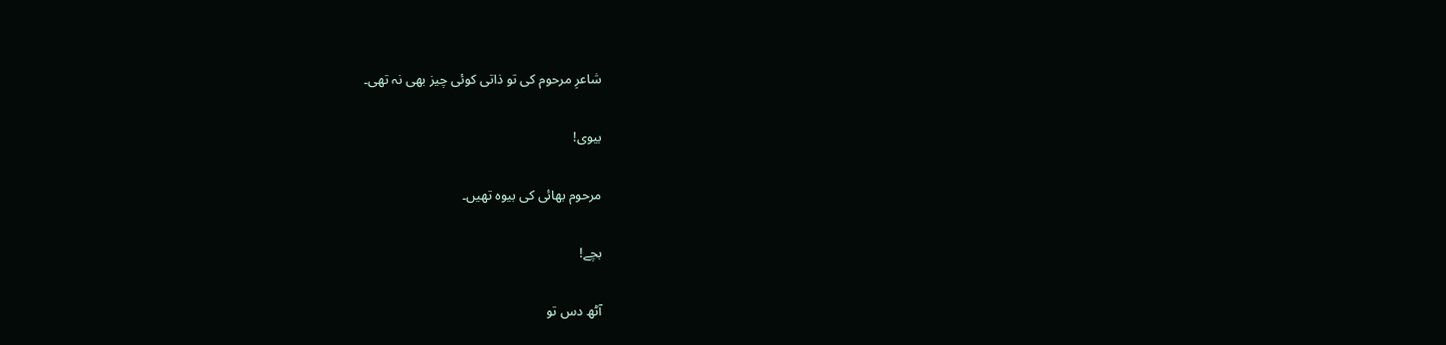شاعرِ مرحوم کی تو ذاتی کوئی چیز بھی نہ تھی۔

بیوی!

مرحوم بھائی کی بیوہ تھیں۔

بچے!

آٹھ دس تو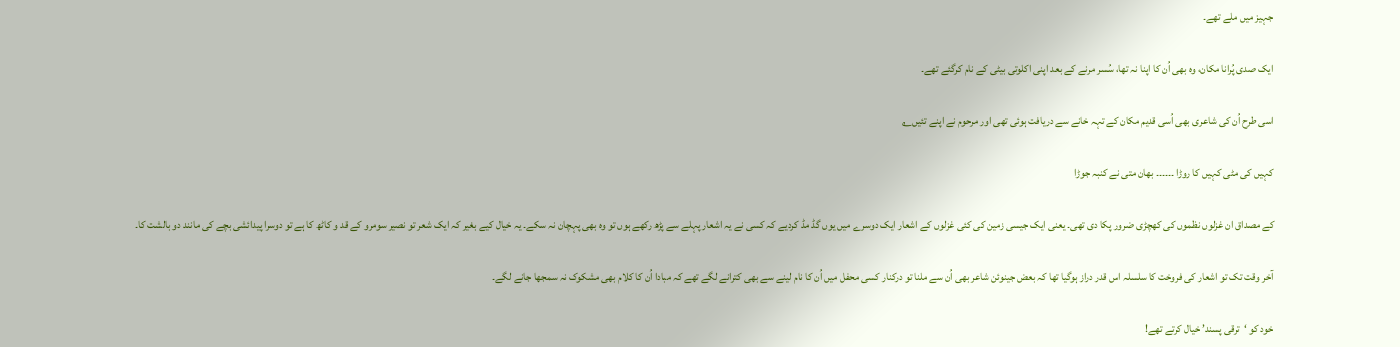جہیز میں ملے تھے۔

ایک صدی پُرانا مکان، وہ بھی اُن کا اپنا نہ تھا، سُسر مرنے کے بعد اپنی اکلوتی بیٹی کے نام کرگئے تھے۔

اسی طرح اُن کی شاعری بھی اُسی قدیم مکان کے تہہ خانے سے دریافت ہوئی تھی اور مرحوم نے اپنے تئیں؎

کہیں کی مٹی کہیں کا روڑا ۔۔۔۔۔۔ بھان متی نے کنبہ جوڑا

کے مصداق ان غزلوں نظموں کی کھچڑی ضرور پکا دی تھی۔ یعنی ایک جیسی زمین کی کئی غزلوں کے اشعار ایک دوسرے میں یوں گڈ مڈ کردیے کہ کسی نے یہ اشعار پہلے سے پڑھ رکھے ہوں تو وہ بھی پہچان نہ سکے۔ یہ خیال کیے بغیر کہ ایک شعر تو نصیر سومرو کے قد و کاٹھ کا ہے تو دوسرا پیدائشی بچے کی مانند دو بالشت کا۔

آخر وقت تک تو اشعار کی فروخت کا سلسلہ اس قدر دراز ہوگیا تھا کہ بعض جینوئن شاعر بھی اُن سے ملنا تو درکنار کسی محفل میں اُن کا نام لینے سے بھی کترانے لگے تھے کہ مبادا اُن کا کلام بھی مشکوک نہ سمجھا جانے لگے۔

خود کو ‘ترقی پسند’ خیال کرتے تھے!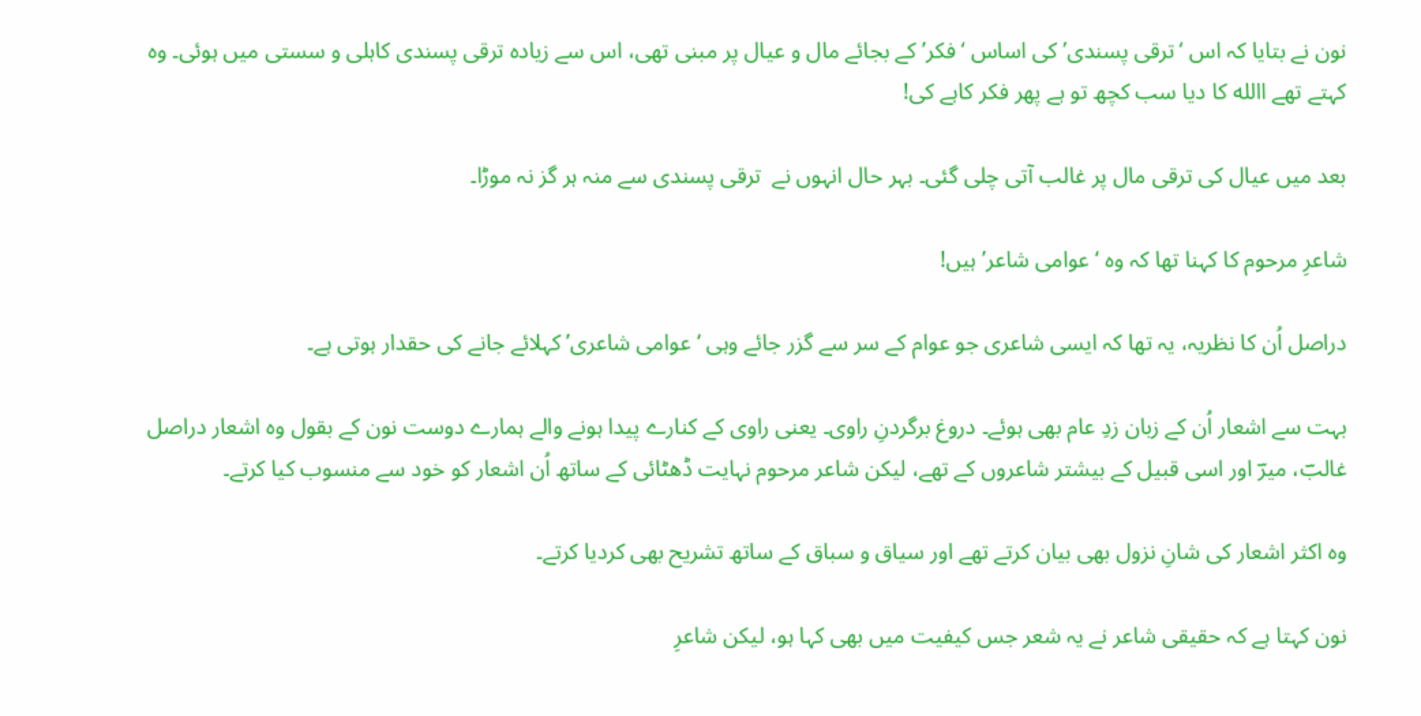نون نے بتایا کہ اس ‘ترقی پسندی’ کی اساس ‘فکر’ کے بجائے مال و عیال پر مبنی تھی، اس سے زیادہ ترقی پسندی کاہلی و سستی میں ہوئی۔ وہ کہتے تھے االله کا دیا سب کچھ تو ہے پھر فکر کاہے کی!

بعد میں عیال کی ترقی مال پر غالب آتی چلی گئی۔ بہر حال انہوں نے  ترقی پسندی سے منہ ہر گز نہ موڑا۔

شاعرِ مرحوم کا کہنا تھا کہ وہ ‘عوامی شاعر’ ہیں!

دراصل اُن کا نظریہ، یہ تھا کہ ایسی شاعری جو عوام کے سر سے گزر جائے وہی ‘عوامی شاعری’ کہلائے جانے کی حقدار ہوتی ہے۔

بہت سے اشعار اُن کے زبان زدِ عام بھی ہوئے۔ دروغ برگردنِ راوی۔ یعنی راوی کے کنارے پیدا ہونے والے ہمارے دوست نون کے بقول وہ اشعار دراصل غالبؔ، میرؔ اور اسی قبیل کے بیشتر شاعروں کے تھے، لیکن شاعر مرحوم نہایت ڈھٹائی کے ساتھ اُن اشعار کو خود سے منسوب کیا کرتے۔

وہ اکثر اشعار کی شانِ نزول بھی بیان کرتے تھے اور سیاق و سباق کے ساتھ تشریح بھی کردیا کرتے۔

نون کہتا ہے کہ حقیقی شاعر نے یہ شعر جس کیفیت میں بھی کہا ہو، لیکن شاعرِ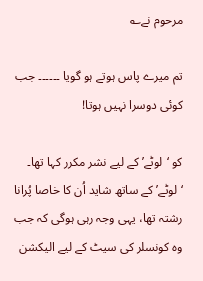مرحوم نے؎

تم میرے پاس ہوتے ہو گویا ۔۔۔۔۔۔ جب کوئی دوسرا نہیں ہوتا!

کو ‘لوٹے’ کے لیے نشر مکرر کہا تھا۔ ‘لوٹے’ کے ساتھ شاید اُن کا خاصا پُرانا رشتہ تھا، یہی وجہ رہی ہوگی کہ جب وہ کونسلر کی سیٹ کے لیے الیکشن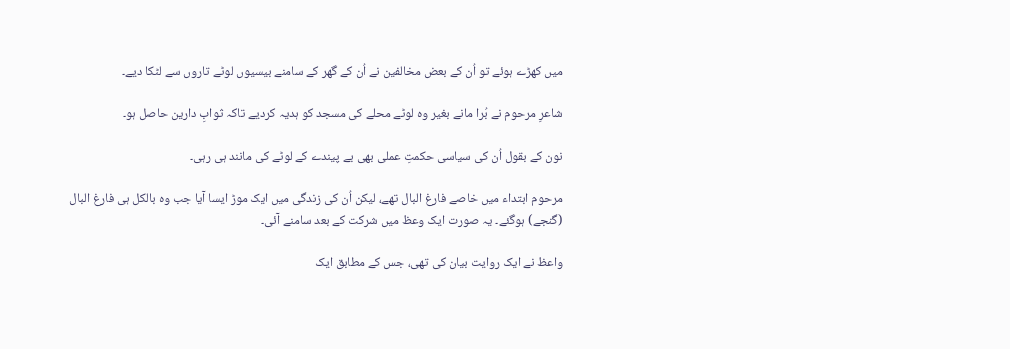میں کھڑے ہوئے تو اُن کے بعض مخالفین نے اُن کے گھر کے سامنے بیسیوں لوٹے تاروں سے لٹکا دیے۔

شاعرِ مرحوم نے بُرا مانے بغیر وہ لوٹے محلے کی مسجد کو ہدیہ کردیے تاکہ ثوابِ دارین حاصل ہو۔

نون کے بقول اُن کی سیاسی حکمتِ عملی بھی بے پیندے کے لوٹے کی مانند ہی رہی۔

مرحوم ابتداء میں خاصے فارغ البال تھے، لیکن اُن کی زندگی میں ایک موڑ ایسا آیا جب وہ بالکل ہی فارغ البال (گنجے) ہوگئے۔ یہ صورت ایک وعظ میں شرکت کے بعد سامنے آئی۔

واعظ نے ایک روایت بیان کی تھی، جس کے مطابق ایک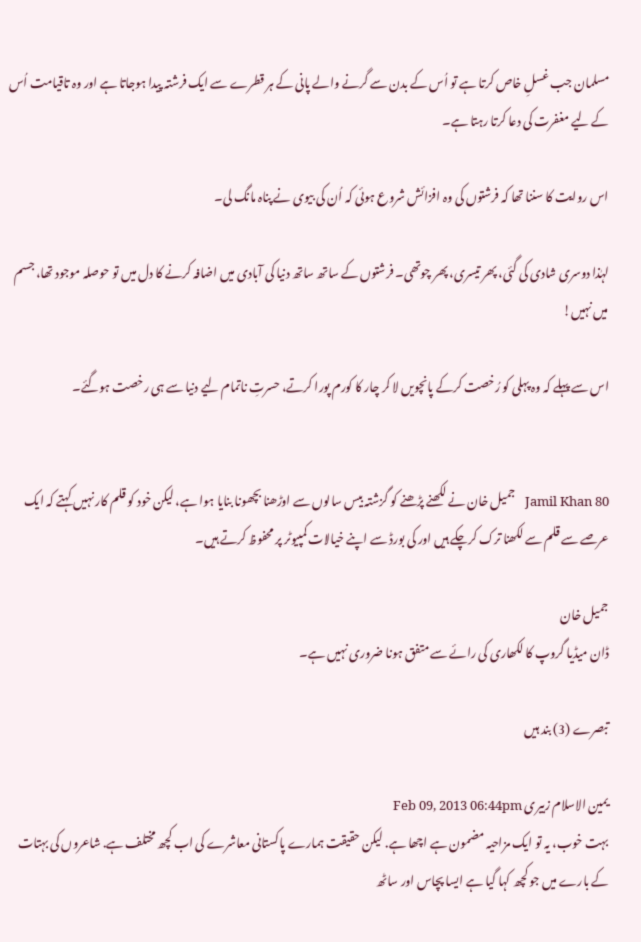مسلمان جب غسلِ خاص کرتا ہے تو اُس کے بدن سے گرنے والے پانی کے ہر قطرے سے ایک فرشتہ پیدا ہوجاتا ہے اور وہ تاقیامت اُس کے لیے مغفرت کی دعا کرتا رہتا ہے۔

اس روایت کا سننا تھا کہ فرشتوں کی وہ افزائش شروع ہوئی کہ اُن کی بیوی نے پناہ مانگ لی۔

لہٰذا دوسری شادی کی گئی، پھر تیسری، پھر چوتھی۔ فرشتوں کے ساتھ ساتھ دنیا کی آبادی میں اضافہ کرنے کا دل میں تو حوصلہ موجود تھا، جسم میں نہیں!

اس سے پہلے کہ وہ پہلی کو رُخصت کرکے پانچویں لا کر چار کا کورم پورا کرتے، حسرتِ ناتمام لیے دنیا سے ہی رخصت ہوگئے۔


Jamil Khan 80   جمیل خان نے لکھنے پڑھنے کو گزشتہ بیس سالوں سے اوڑھنا بچھونا بنایا ہوا ہے، لیکن خود کو قلم کار نہیں کہتے کہ ایک عرصے سے قلم سے لکھنا ترک کرچکے ہیں اور کی بورڈ سے اپنے خیالات کمپیوٹر پر محفوظ کرتے ہیں۔

جمیل خان
ڈان میڈیا گروپ کا لکھاری کی رائے سے متفق ہونا ضروری نہیں ہے۔

تبصرے (3) بند ہیں

یمین الاسلام زبیری Feb 09, 2013 06:44pm
بہت خوب، یہ تو ایک مزاحیہ مضمون ہے اچھا ہے. لیکن حقیقت ہمارے پاکستانی معاشرے کی اب کچھ مختلف ہے. شاعروں کی بہتات کے بارے میں جو کچھ کہا گیا ہے ایسا پچاس اور ساٹھ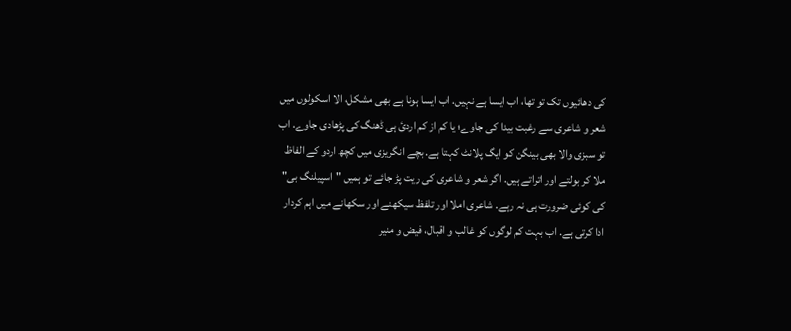کی دھائیوں تک تو تھا، اب ایسا ہے نہیں. اب ایسا ہونا ہے بھی مشکل، الا اسکولوں میں شعر و شاعری سے رغبت بیدا کی جاوے؛ یا کم از کم اردئ ہی ڈھنگ کی پڑھادی جاوے. اب تو سبزی والا بھی بینگن کو ایگ پلانٹ کہتا ہے. بچے انگریزی میں کچھ اردو کے الفاظ ملا کر بولتے اور اتراتے ہیں. اگر شعر و شاعری کی ریت پڑ جائے تو ہمیں "اسپیلنگ بی" کی کوئی ضرورت ہی نہ رہے. شاعری املا اور تلفظ سیکھنے اور سکھانے میں اہم کردار ادا کرتی ہے. اب بہت کم لوگوں کو غالب و اقبال، فیض و منیر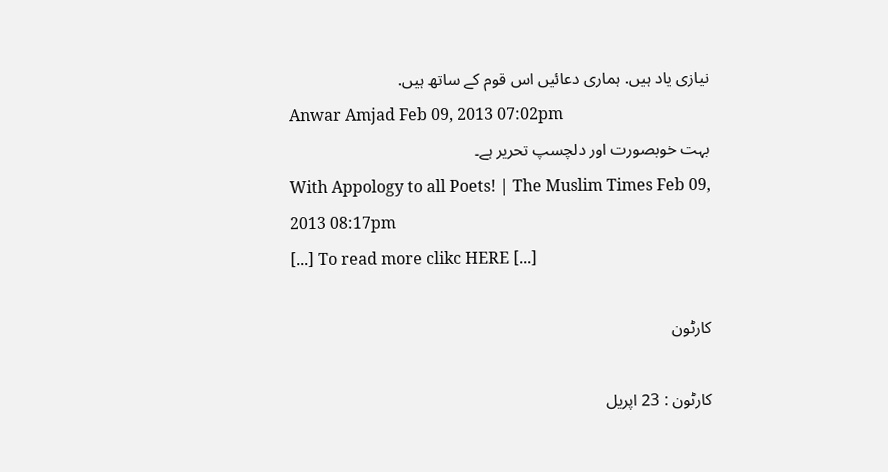نیازی یاد ہیں. ہماری دعائیں اس قوم کے ساتھ ہیں.
Anwar Amjad Feb 09, 2013 07:02pm
بہت خوبصورت اور دلچسپ تحریر ہے۔
With Appology to all Poets! | The Muslim Times Feb 09, 2013 08:17pm
[...] To read more clikc HERE [...]

کارٹون

کارٹون : 23 اپریل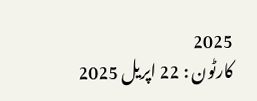2025
کارٹون : 22 اپریل 2025